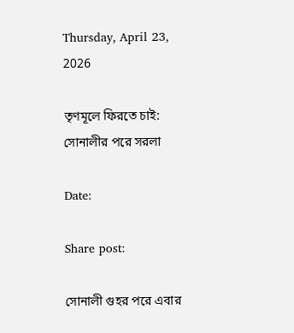Thursday, April 23, 2026

তৃণমূলে ফিরতে চাই: সোনালীর পরে সরলা

Date:

Share post:

সোনালী গুহর পরে এবার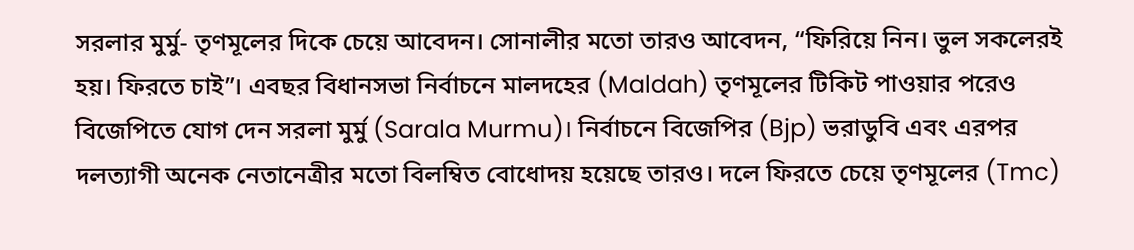সরলার মুর্মু- তৃণমূলের দিকে চেয়ে আবেদন। সোনালীর মতো তারও আবেদন, “ফিরিয়ে নিন। ভুল সকলেরই হয়। ফিরতে চাই”। এবছর বিধানসভা নির্বাচনে মালদহের (Maldah) তৃণমূলের টিকিট পাওয়ার পরেও বিজেপিতে যোগ দেন সরলা মুর্মু (Sarala Murmu)। নির্বাচনে বিজেপির (Bjp) ভরাডুবি এবং এরপর দলত্যাগী অনেক নেতানেত্রীর মতো বিলম্বিত বোধোদয় হয়েছে তারও। দলে ফিরতে চেয়ে তৃণমূলের (Tmc)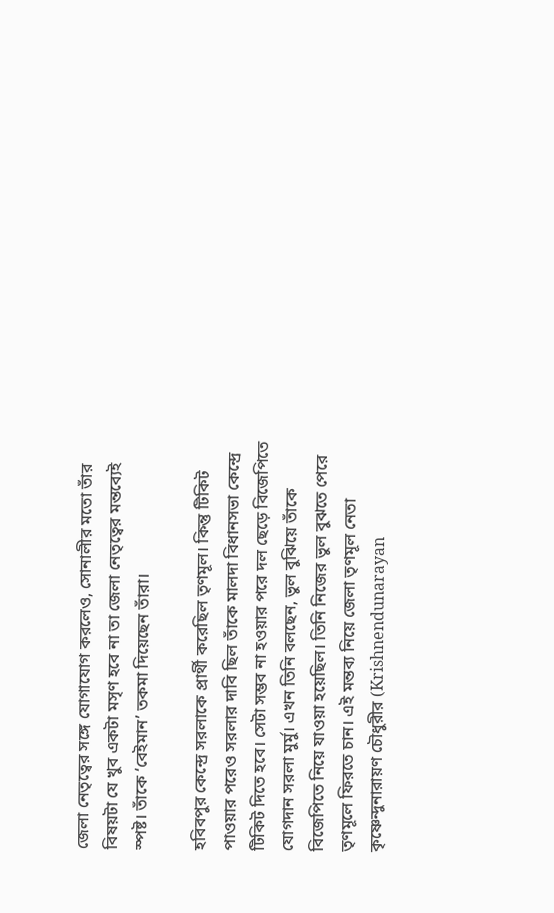জেলা নেতৃত্বের সঙ্গে যোগাযোগ করলেও, সোনালীর মতো তাঁর বিষয়টা যে খুব একটা মসৃণ হবে না তা জেলা নেতৃত্বের মন্তব্যেই স্পষ্ট। তাঁকে ‘বেইমান’ তকমা দিয়েছেন তাঁরা।

হবিবপুর কেন্দ্রে সরলাকে প্রার্থী করেছিল তৃণমূল। কিন্তু টিকিট পাওয়ার পরেও সরলার দাবি ছিল তাঁকে মালদা বিধানসভা কেন্দ্রে টিকিট দিতে হবে। সেটা সম্ভব না হওয়ার পরে দল ছেড়ে বিজেপিতে যোগদান সরলা মুর্মু। এখন তিনি বলছেন, ভুল বুঝিয়ে তাঁকে বিজেপিতে নিয়ে যাওয়া হয়েছিল। তিনি নিজের ভুল বুঝতে পেরে তৃণমূলে ফিরতে চান। এই মন্তব্য নিয়ে জেলা তৃণমূল নেতা কৃষ্ণেন্দুনারায়ণ চৌধুরীর (Krishnendunarayan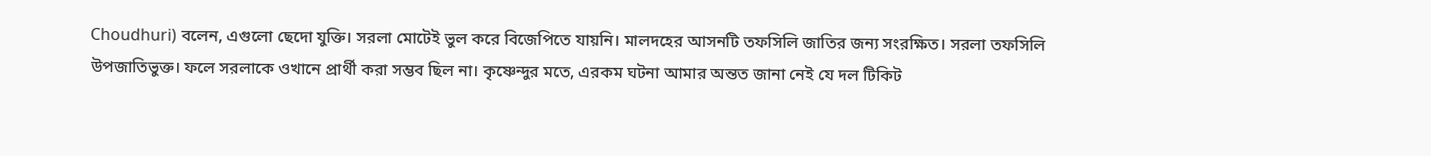Choudhuri) বলেন, এগুলো ছেদো যুক্তি। সরলা মোটেই ভুল করে বিজেপিতে যায়নি। মালদহের আসনটি তফসিলি জাতির জন্য সংরক্ষিত। সরলা তফসিলি উপজাতিভুক্ত। ফলে সরলাকে ওখানে প্রার্থী করা সম্ভব ছিল না। কৃষ্ণেন্দুর মতে, এরকম ঘটনা আমার অন্তত জানা নেই যে দল টিকিট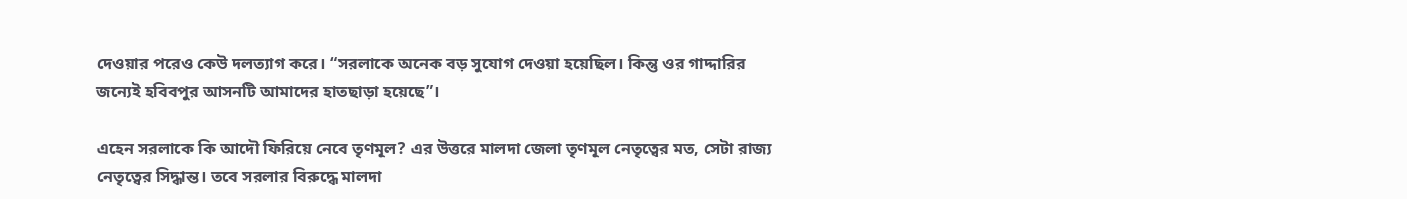দেওয়ার পরেও কেউ দলত্যাগ করে। “সরলাকে অনেক বড় সুযোগ দেওয়া হয়েছিল। কিন্তু ওর গাদ্দারির জন্যেই হবিবপুর আসনটি আমাদের হাতছাড়া হয়েছে”।

এহেন সরলাকে কি আদৌ ফিরিয়ে নেবে তৃণমূল? এর উত্তরে মালদা জেলা তৃণমূল নেতৃত্বের মত, সেটা রাজ্য নেতৃত্বের সিদ্ধান্ত। তবে সরলার বিরুদ্ধে মালদা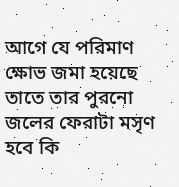আগে যে পরিমাণ ক্ষোভ জমা হয়েছে তাতে তার পুরনো জলের ফেরাটা মসৃণ হবে কি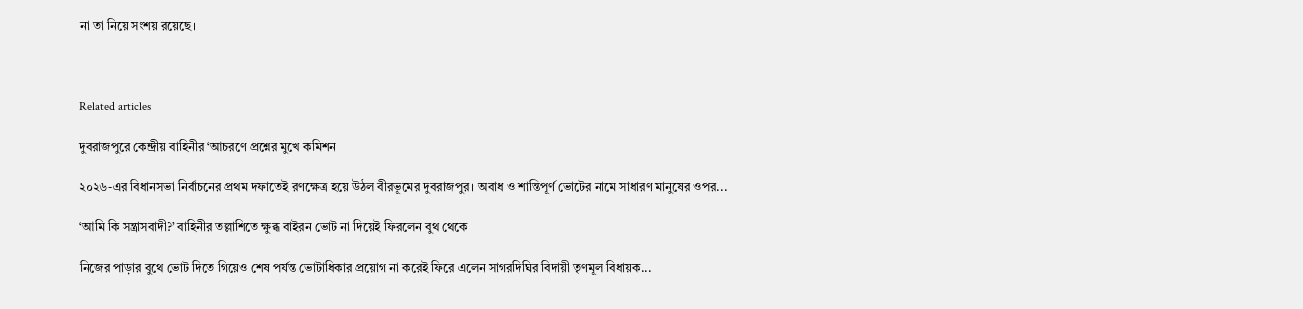না তা নিয়ে সংশয় রয়েছে।



Related articles

দুবরাজপুরে কেন্দ্রীয় বাহিনীর ‘আচরণে প্রশ্নের মুখে কমিশন

২০২৬-এর বিধানসভা নির্বাচনের প্রথম দফাতেই রণক্ষেত্র হয়ে উঠল বীরভূমের দুবরাজপুর। অবাধ ও শান্তিপূর্ণ ভোটের নামে সাধারণ মানুষের ওপর...

‘আমি কি সন্ত্রাসবাদী?’ বাহিনীর তল্লাশিতে ক্ষুব্ধ বাইরন ভোট না দিয়েই ফিরলেন বুথ থেকে

নিজের পাড়ার বুথে ভোট দিতে গিয়েও শেষ পর্যন্ত ভোটাধিকার প্রয়োগ না করেই ফিরে এলেন সাগরদিঘির বিদায়ী তৃণমূল বিধায়ক...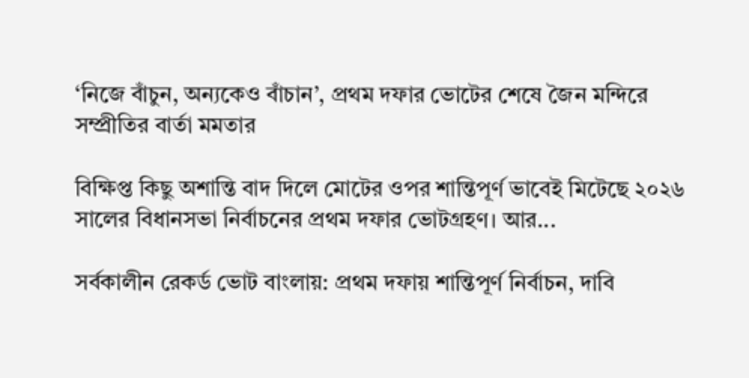‘নিজে বাঁচুন, অন্যকেও বাঁচান’, প্রথম দফার ভোটের শেষে জৈন মন্দিরে সম্প্রীতির বার্তা মমতার

বিক্ষিপ্ত কিছু অশান্তি বাদ দিলে মোটের ওপর শান্তিপূর্ণ ভাবেই মিটেছে ২০২৬ সালের বিধানসভা নির্বাচনের প্রথম দফার ভোটগ্রহণ। আর...

সর্বকালীন রেকর্ড ভোট বাংলায়: প্রথম দফায় শান্তিপূর্ণ নির্বাচন, দাবি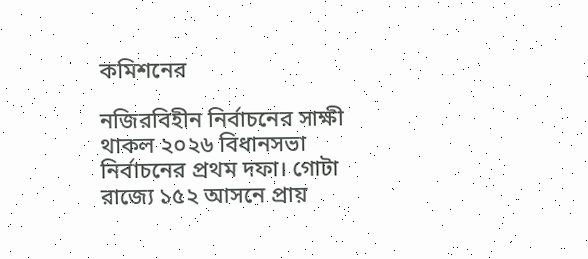কমিশনের

নজিরবিহীন নির্বাচনের সাক্ষী থাকল ২০২৬ বিধানসভা নির্বাচনের প্রথম দফা। গোটা রাজ্যে ১৫২ আসনে প্রায়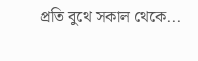প্রতি বুথে সকাল থেকে...